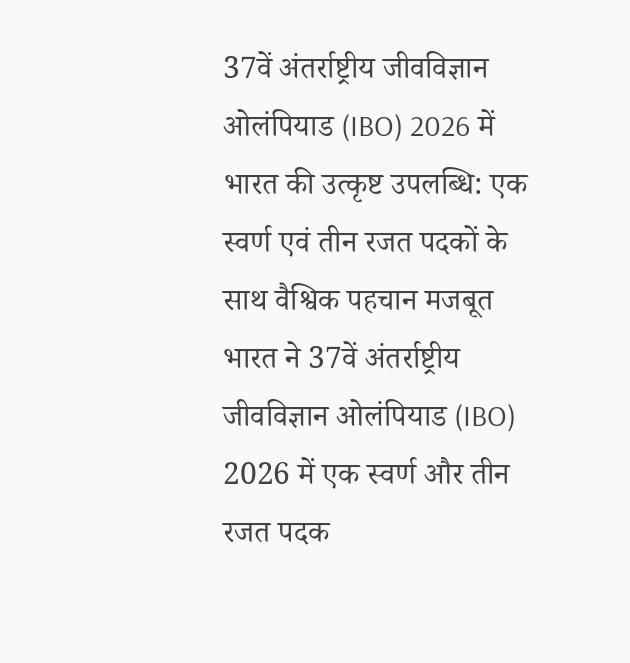37वें अंतर्राष्ट्रीय जीवविज्ञान ओलंपियाड (IBO) 2026 में भारत की उत्कृष्ट उपलब्धि: एक स्वर्ण एवं तीन रजत पदकों के साथ वैश्विक पहचान मजबूत
भारत ने 37वें अंतर्राष्ट्रीय जीवविज्ञान ओलंपियाड (IBO) 2026 में एक स्वर्ण और तीन रजत पदक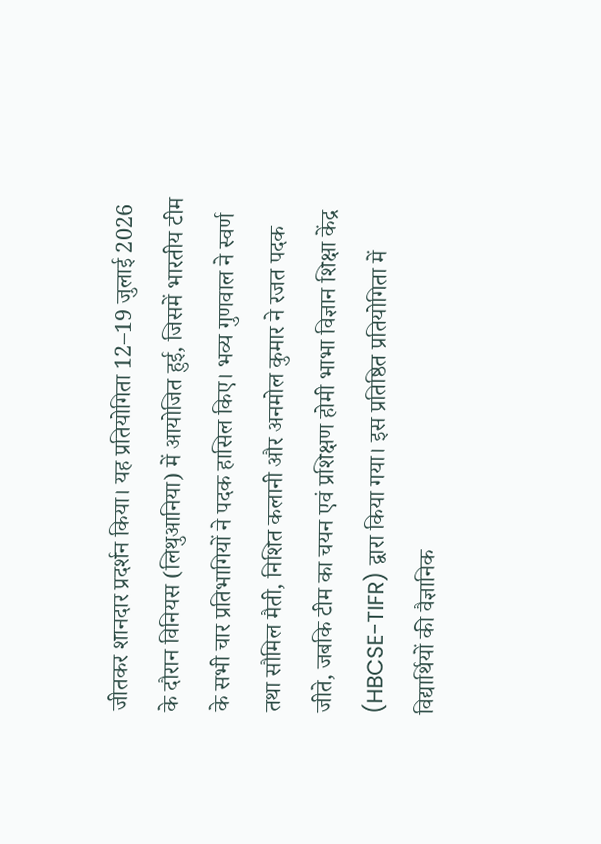जीतकर शानदार प्रदर्शन किया। यह प्रतियोगिता 12–19 जुलाई 2026 के दौरान विनियस (लिथुआनिया) में आयोजित हुई, जिसमें भारतीय टीम के सभी चार प्रतिभागियों ने पदक हासिल किए। भव्य गुणवाल ने स्वर्ण तथा सौमिल मैती, निशित कलानी और अनमोल कुमार ने रजत पदक जीते, जबकि टीम का चयन एवं प्रशिक्षण होमी भाभा विज्ञान शिक्षा केंद्र (HBCSE-TIFR) द्वारा किया गया। इस प्रतिष्ठित प्रतियोगिता में विद्यार्थियों की वैज्ञानिक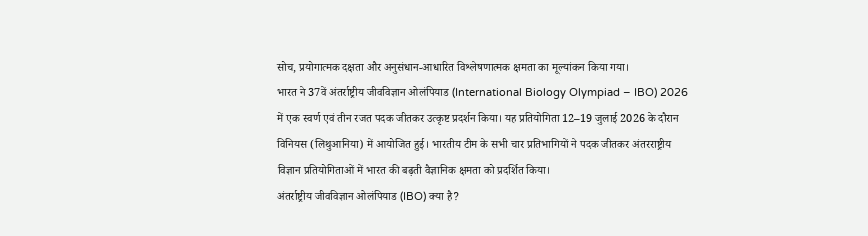सोच, प्रयोगात्मक दक्षता और अनुसंधान-आधारित विश्लेषणात्मक क्षमता का मूल्यांकन किया गया।
भारत ने 37वें अंतर्राष्ट्रीय जीवविज्ञान ओलंपियाड (International Biology Olympiad – IBO) 2026 में एक स्वर्ण एवं तीन रजत पदक जीतकर उत्कृष्ट प्रदर्शन किया। यह प्रतियोगिता 12–19 जुलाई 2026 के दौरान विनियस (लिथुआनिया) में आयोजित हुई। भारतीय टीम के सभी चार प्रतिभागियों ने पदक जीतकर अंतरराष्ट्रीय विज्ञान प्रतियोगिताओं में भारत की बढ़ती वैज्ञानिक क्षमता को प्रदर्शित किया।
अंतर्राष्ट्रीय जीवविज्ञान ओलंपियाड (IBO) क्या है?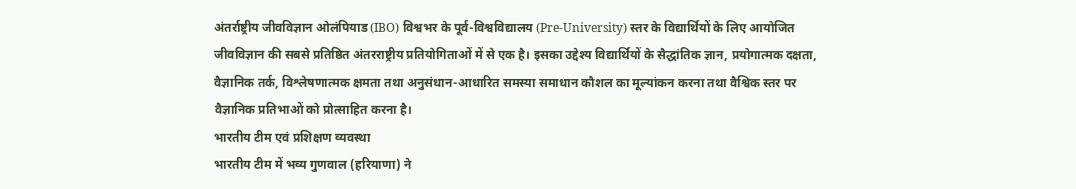अंतर्राष्ट्रीय जीवविज्ञान ओलंपियाड (IBO) विश्वभर के पूर्व-विश्वविद्यालय (Pre-University) स्तर के विद्यार्थियों के लिए आयोजित जीवविज्ञान की सबसे प्रतिष्ठित अंतरराष्ट्रीय प्रतियोगिताओं में से एक है। इसका उद्देश्य विद्यार्थियों के सैद्धांतिक ज्ञान, प्रयोगात्मक दक्षता, वैज्ञानिक तर्क, विश्लेषणात्मक क्षमता तथा अनुसंधान-आधारित समस्या समाधान कौशल का मूल्यांकन करना तथा वैश्विक स्तर पर वैज्ञानिक प्रतिभाओं को प्रोत्साहित करना है।
भारतीय टीम एवं प्रशिक्षण व्यवस्था
भारतीय टीम में भव्य गुणवाल (हरियाणा) ने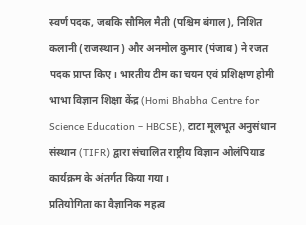स्वर्ण पदक, जबकि सौमिल मैती (पश्चिम बंगाल), निशित कलानी (राजस्थान) और अनमोल कुमार (पंजाब) ने रजत पदक प्राप्त किए। भारतीय टीम का चयन एवं प्रशिक्षण होमी भाभा विज्ञान शिक्षा केंद्र (Homi Bhabha Centre for Science Education – HBCSE), टाटा मूलभूत अनुसंधान संस्थान (TIFR) द्वारा संचालित राष्ट्रीय विज्ञान ओलंपियाड कार्यक्रम के अंतर्गत किया गया।
प्रतियोगिता का वैज्ञानिक महत्व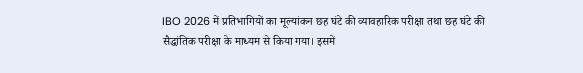IBO 2026 में प्रतिभागियों का मूल्यांकन छह घंटे की व्यावहारिक परीक्षा तथा छह घंटे की सैद्धांतिक परीक्षा के माध्यम से किया गया। इसमें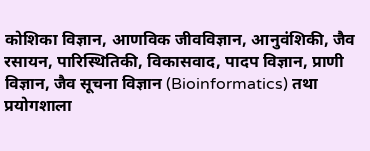कोशिका विज्ञान, आणविक जीवविज्ञान, आनुवंशिकी, जैव रसायन, पारिस्थितिकी, विकासवाद, पादप विज्ञान, प्राणी विज्ञान, जैव सूचना विज्ञान (Bioinformatics) तथा प्रयोगशाला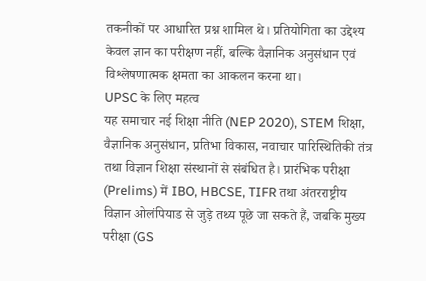तकनीकों पर आधारित प्रश्न शामिल थे। प्रतियोगिता का उद्देश्य केवल ज्ञान का परीक्षण नहीं, बल्कि वैज्ञानिक अनुसंधान एवं विश्लेषणात्मक क्षमता का आकलन करना था।
UPSC के लिए महत्व
यह समाचार नई शिक्षा नीति (NEP 2020), STEM शिक्षा, वैज्ञानिक अनुसंधान, प्रतिभा विकास, नवाचार पारिस्थितिकी तंत्र तथा विज्ञान शिक्षा संस्थानों से संबंधित है। प्रारंभिक परीक्षा (Prelims) में IBO, HBCSE, TIFR तथा अंतरराष्ट्रीय विज्ञान ओलंपियाड से जुड़े तथ्य पूछे जा सकते हैं, जबकि मुख्य परीक्षा (GS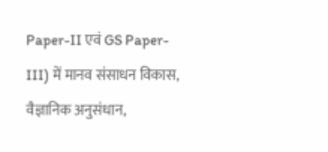Paper-II एवं GS Paper-III) में मानव संसाधन विकास, वैज्ञानिक अनुसंधान,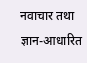नवाचार तथा ज्ञान-आधारित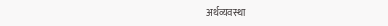अर्थव्यवस्था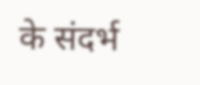के संदर्भ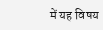में यह विषय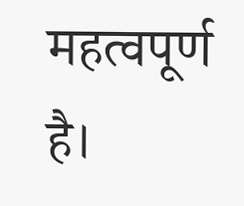महत्वपूर्ण है।